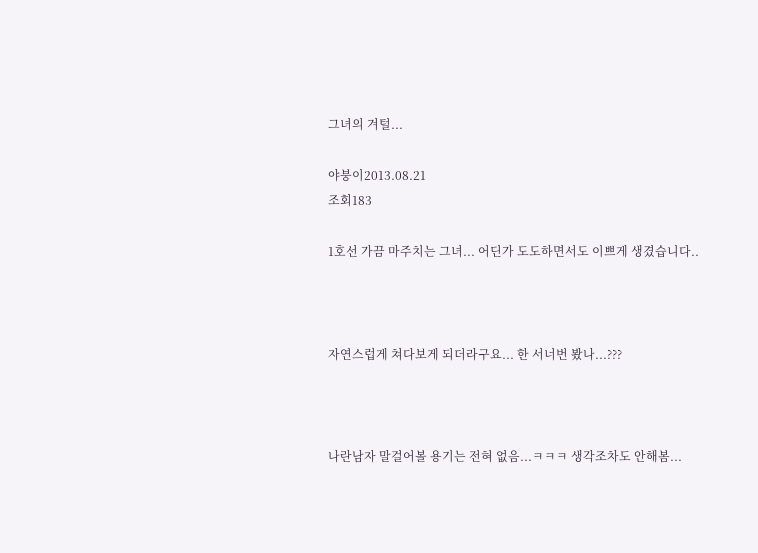그녀의 겨털...

야붕이2013.08.21
조회183

1호선 가끔 마주치는 그녀... 어딘가 도도하면서도 이쁘게 생겼습니다..



자연스럽게 쳐다보게 되더라구요... 한 서너번 봤나...???



나란남자 말걸어볼 용기는 전혀 없음...ㅋㅋㅋ 생각조차도 안해봄...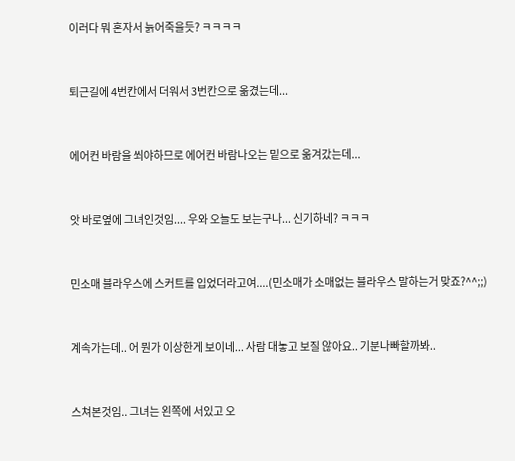이러다 뭐 혼자서 늙어죽을듯? ㅋㅋㅋㅋ



퇴근길에 4번칸에서 더워서 3번칸으로 옮겼는데...



에어컨 바람을 쐬야하므로 에어컨 바람나오는 밑으로 옮겨갔는데...



앗 바로옆에 그녀인것임.... 우와 오늘도 보는구나... 신기하네? ㅋㅋㅋ



민소매 블라우스에 스커트를 입었더라고여....(민소매가 소매없는 블라우스 말하는거 맞죠?^^;;)



계속가는데.. 어 뭔가 이상한게 보이네... 사람 대놓고 보질 않아요.. 기분나빠할까봐..



스쳐본것임.. 그녀는 왼쪽에 서있고 오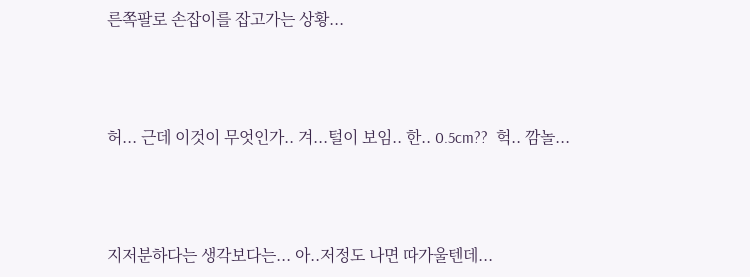른쪽팔로 손잡이를 잡고가는 상황...



허... 근데 이것이 무엇인가.. 겨...털이 보임.. 한.. 0.5cm??  헉.. 깜놀...



지저분하다는 생각보다는... 아..저정도 나면 따가울텐데...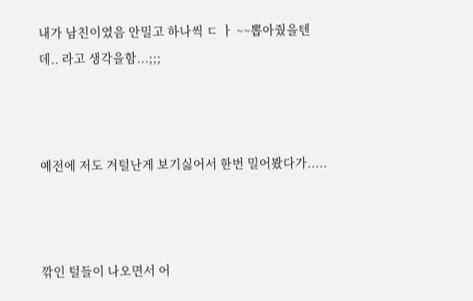내가 남친이였음 안밀고 하나씩 ㄷ ㅏ ~~뽑아줬을텐데.. 라고 생각을함...;;;



예전에 저도 겨털난게 보기싫어서 한번 밀어봤다가.....



깎인 털들이 나오면서 어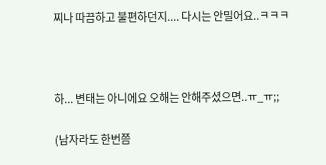찌나 따끔하고 불편하던지.... 다시는 안밀어요..ㅋㅋㅋ



하... 변태는 아니에요 오해는 안해주셨으면..ㅠ_ㅠ;;

(남자라도 한번쯤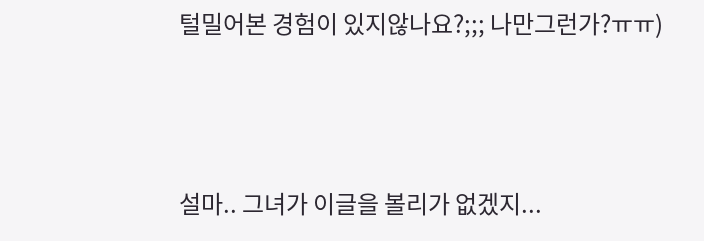털밀어본 경험이 있지않나요?;;; 나만그런가?ㅠㅠ)



설마.. 그녀가 이글을 볼리가 없겠지...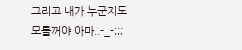그리고 내가 누군지도 모를꺼야 아마..-_-;;;